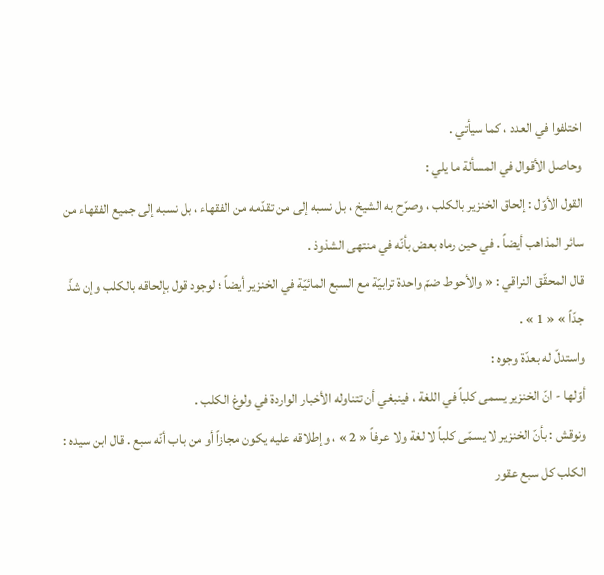اختلفوا في العدد ، كما سيأتي .
وحاصل الأقوال في المسألة ما يلي :
القول الأوّل : إلحاق الخنزير بالكلب ، وصرّح به الشيخ ، بل نسبه إلى من تقدّمه من الفقهاء ، بل نسبه إلى جميع الفقهاء من سائر المذاهب أيضاً . في حين رماه بعض بأنّه في منتهى الشذوذ .
قال المحقّق النراقي : « والأحوط ضمّ واحدة ترابيّة مع السبع المائيّة في الخنزير أيضاً ؛ لوجود قول بإلحاقه بالكلب وإن شذّ جدّاً » « 1 » .
واستدلّ له بعدّة وجوه :
أوّلها - انّ الخنزير يسمى كلباً في اللغة ، فينبغي أن تتناوله الأخبار الواردة في ولوغ الكلب .
ونوقش : بأنّ الخنزير لا يسمّى كلباً لا لغة ولا عرفاً « 2 » ، وإطلاقه عليه يكون مجازاً أو من باب أنّه سبع . قال ابن سيده :
الكلب كل سبع عقور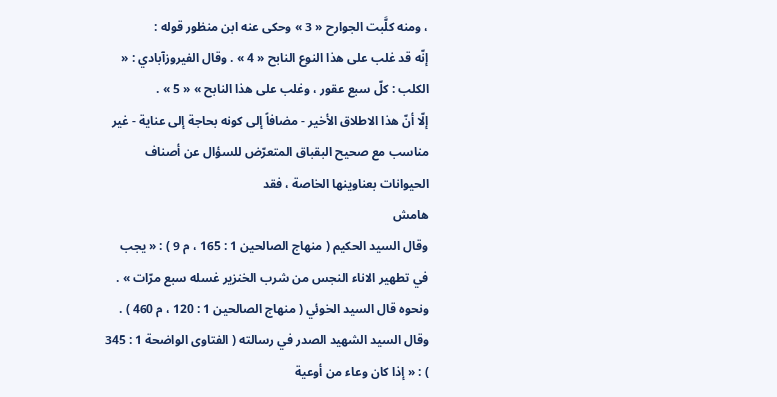، ومنه كلَّبت الجوارح « 3 » وحكى عنه ابن منظور قوله :
إنّه قد غلب على هذا النوع النابح « 4 » . وقال الفيروزآبادي : « الكلب : كلّ سبع عقور ، وغلب على هذا النابح » « 5 » .
إلّا أنّ هذا الاطلاق الأخير - مضافاً إلى كونه بحاجة إلى عناية - غير مناسب مع صحيح البقباق المتعرّض للسؤال عن أصناف الحيوانات بعناوينها الخاصة ، فقد
هامش
وقال السيد الحكيم ( منهاج الصالحين 1 : 165 ، م 9 ) : « يجب في تطهير الاناء النجس من شرب الخنزير غسله سبع مرّات » .
ونحوه قال السيد الخوئي ( منهاج الصالحين 1 : 120 ، م 460 ) .
وقال السيد الشهيد الصدر في رسالته ( الفتاوى الواضحة 1 : 345 ) : « إذا كان وعاء من أوعية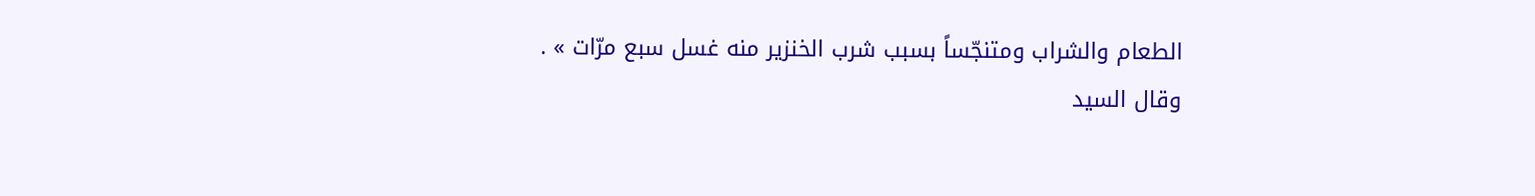الطعام والشراب ومتنجّساً بسبب شرب الخنزير منه غسل سبع مرّات » .
وقال السيد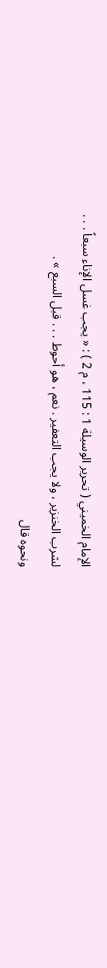الإمام الخميني ( تحرير الوسيلة 1 : 115 ، م 2 ) : « يجب غسل الإناء سبعاً . . . لشرب الخنزير ، ولا يجب التعفير . نعم ، هو أحوط . . . قبل السبع » .
ونحوه قال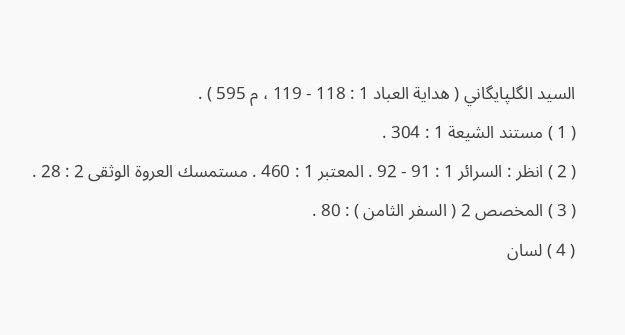السيد الگلپايگاني ( هداية العباد 1 : 118 - 119 ، م 595 ) .
( 1 ) مستند الشيعة 1 : 304 .
( 2 ) انظر : السرائر 1 : 91 - 92 . المعتبر 1 : 460 . مستمسك العروة الوثقى 2 : 28 .
( 3 ) المخصص 2 ( السفر الثامن ) : 80 .
( 4 ) لسان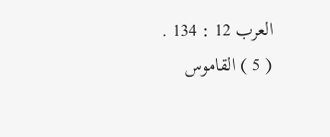العرب 12 : 134 .
( 5 ) القاموس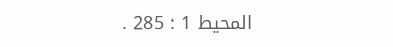المحيط 1 : 285 .